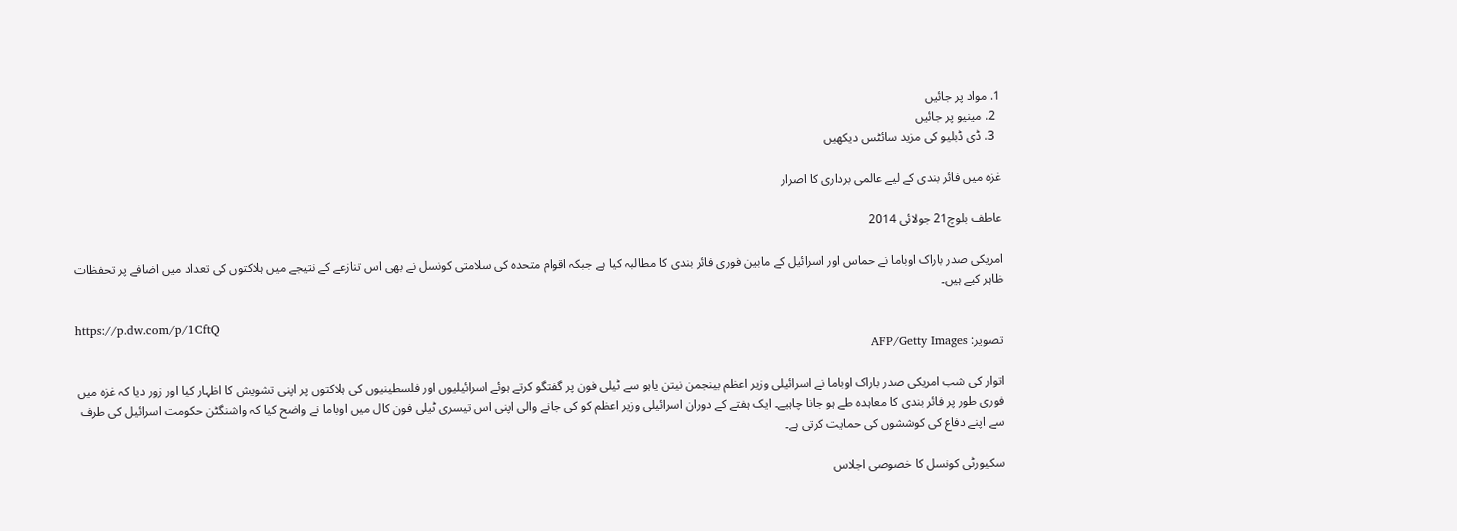1. مواد پر جائیں
  2. مینیو پر جائیں
  3. ڈی ڈبلیو کی مزید سائٹس دیکھیں

غزہ ميں فائر بندی کے لیے عالمی برداری کا اصرار

عاطف بلوچ21 جولائی 2014

امریکی صدر باراک اوباما نے حماس اور اسرائیل کے مابین فوری فائر بندی کا مطالبہ کیا ہے جبکہ اقوام متحدہ کی سلامتی کونسل نے بھی اس تنازعے کے نتیجے میں ہلاکتوں کی تعداد میں اضافے پر تحفظات ظاہر کیے ہیں۔

https://p.dw.com/p/1CftQ
تصویر: AFP/Getty Images

اتوار کی شب امریکی صدر باراک اوباما نے اسرائیلی وزیر اعظم بینجمن نیتن یاہو سے ٹیلی فون پر گفتگو کرتے ہوئے اسرائیليوں اور فلسطینیوں کی ہلاکتوں پر اپنی تشویش کا اظہار کیا اور زور دیا کہ غزہ میں فوری طور پر فائر بندی کا معاہدہ طے ہو جانا چاہیے۔ ایک ہفتے کے دوران اسرائیلی وزير اعظم کو کی جانے والی اپنی اس تیسری ٹیلی فون کال میں اوباما نے واضح کیا کہ واشنگٹن حکومت اسرائیل کی طرف سے اپنے دفاع کی کوششوں کی حمایت کرتی ہے۔

سکیورٹی کونسل کا خصوصی اجلاس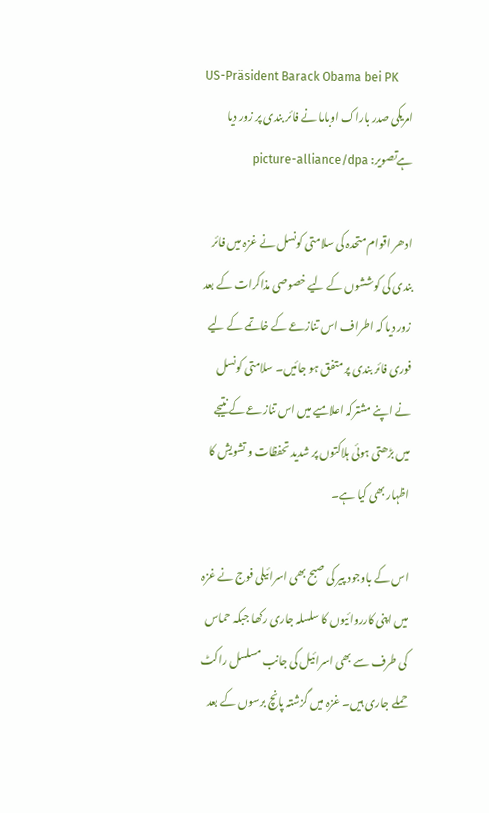US-Präsident Barack Obama bei PK
امریکی صدر باراک اوباما نے فائر بندی پر زور دیا ہےتصویر: picture-alliance/dpa

ادھر اقوام متحدہ کی سلامتی کونسل نے غزہ میں فائر بندی کی کوششوں کے لیے خصوصی مذاکرات کے بعد زور دیا کہ اطراف اس تنازعے کے خاتمے کے لیے فوری فائر بندی پر متفق ہو جائیں۔ سلامتی کونسل نے اپنے مشترکہ اعلامیے میں اس تنازعے کے نتیجے میں بڑھتی ہوئی ہلاکتوں پر شدید تحفظات و تشويش کا اظہار بھی کیا ہے۔

اس کے باوجود پیر کی صبح بھی اسرائیلی فوج نے غزہ میں اپنی کارروائیوں کا سلسلہ جاری رکھا جبکہ حماس کی طرف سے بھی اسرائيل کی جانب مسلسل راکٹ حملے جاری ہیں۔ غزہ میں گزشتہ پانچ برسوں کے بعد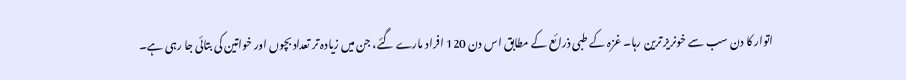اتوار کا دن سب سے خونریز ترین رہا۔ غزہ کے طبی ذرائع کے مطابق اس دن 120 افراد مارے گئے، جن میں زیادہ تر تعداد بچوں اور خواتین کی بتائی جا رہی ہے۔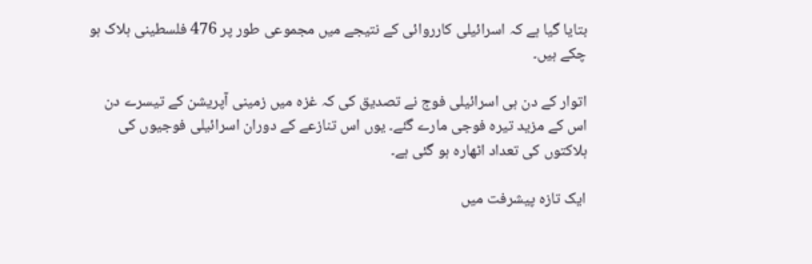بتایا گیا ہے کہ اسرائیلی کارروائی کے نتیجے میں مجموعی طور پر 476 فلسطینی ہلاک ہو چکے ہیں۔

اتوار کے دن ہی اسرائیلی فوج نے تصدیق کی کہ غزہ میں زمینی آپریشن کے تیسرے دن اس کے مزید تیرہ فوجی مارے گئے۔ یوں اس تنازعے کے دوران اسرائیلی فوجیوں کی ہلاکتوں کی تعداد اٹھارہ ہو گئی ہے۔

ایک تازہ پیشرفت میں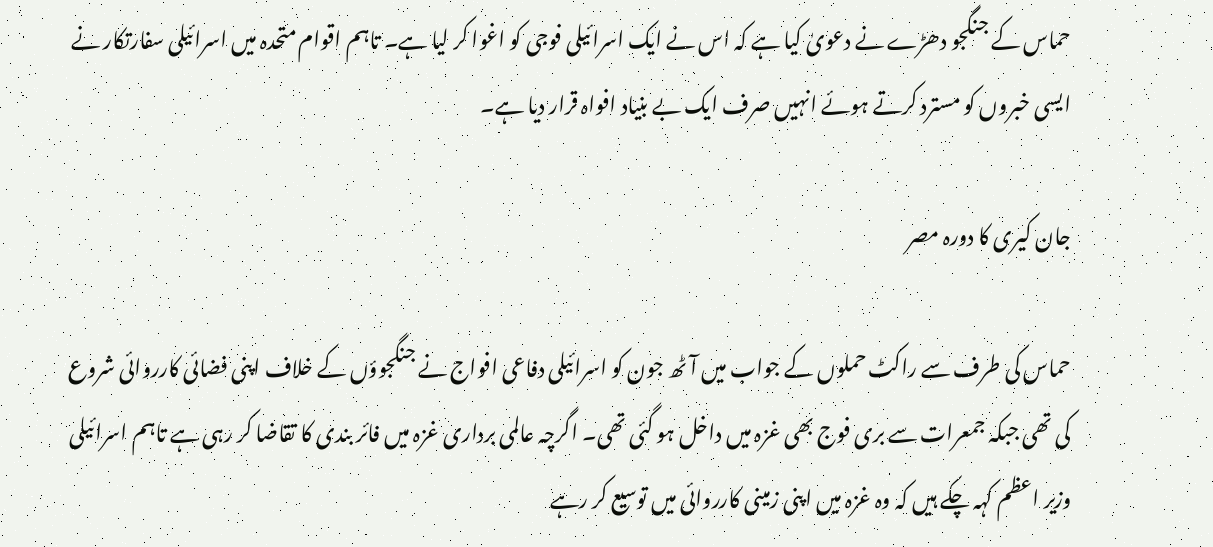حماس کے جنگجو دھڑے نے دعویٰ کیا ہے کہ اس نے ایک اسرائیلی فوجی کو اغوا کر لیا ہے۔ تاہم اقوام متحدہ میں اسرائیلی سفارتکار نے ایسی خبروں کو مسترد کرتے ہوئے انہیں صرف ایک بے بنیاد افواہ قرار دیا ہے۔

جان کیری کا دورہ مصر

حماس کی طرف سے راکٹ حملوں کے جواب میں آٹھ جون کو اسرائیلی دفاعی افواج نے جنگجوؤں کے خلاف اپنی فضائی کارروائی شروع کی تھی جبکہ جمعرات سے بری فوج بھی غزہ میں داخل ہو گئی تھی۔ اگرچہ عالمی برداری غزہ میں فائر بندی کا تقاضا کر رہی ہے تاہم اسرائیلی وزیر اعظم کہہ چکے ہیں کہ وہ غزہ میں اپنی زمینی کارروائی میں توسیع کر رہے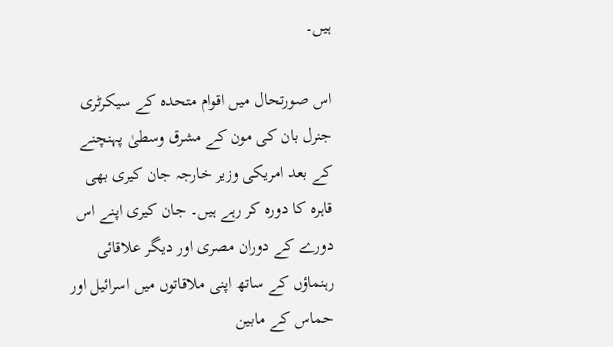ہیں۔

اس صورتحال میں اقوام متحدہ کے سیکرٹری جنرل بان کی مون کے مشرق وسطیٰ پہنچنے کے بعد امریکی وزیر خارجہ جان کیری بھی قاہرہ کا دورہ کر رہے ہیں۔ جان کیری اپنے اس دورے کے دوران مصری اور دیگر علاقائی رہنماؤں کے ساتھ اپنی ملاقاتوں میں اسرائیل اور حماس کے مابین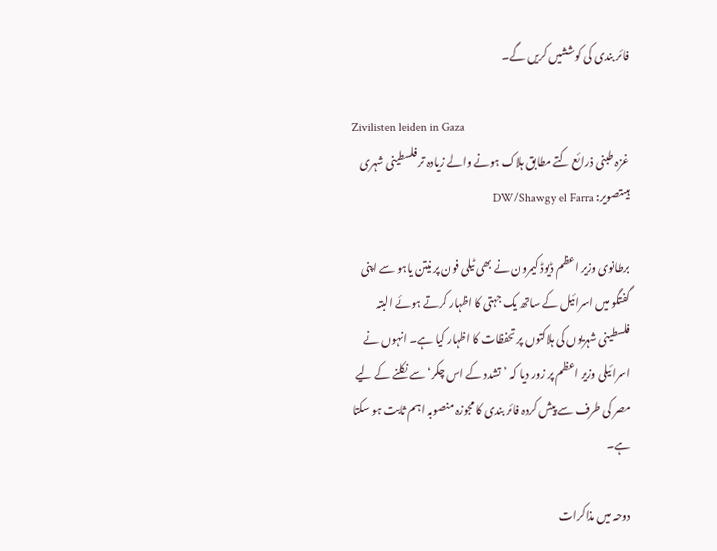فائر بندی کی کوششیں کریں گے۔

Zivilisten leiden in Gaza
غزہ طبنی ذرائع کتے مطابق ہلاک ہونے والے زیادہ تر فلسطینی شہری ہیںتصویر: DW/Shawgy el Farra

برطانوی وزیر اعظم ڈیوڈ کیمرون نے بھی ٹیلی فون پر نیتن یاہو سے اپنی گفتگو میں اسرائیل کے ساتھ یک جہتی کا اظہار کرتے ہوئے البتہ فلسطینی شہریوں کی ہلاکتوں پر تحفظات کا اظہار کیا ہے۔ انہوں نے اسرائیلی وزیر اعظم پر زور دیا کہ ’تشدد کے اس چکر‘ سے نکلنے کے لیے مصر کی طرف سے پیش کردہ فائر بندی کا مجوزہ منصوبہ اہم ثابت ہو سکتا ہے۔

دوحہ میں مذاکرات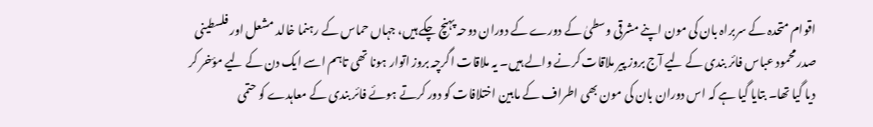اقوام متحدہ کے سربراہ بان کی مون اپنے مشرقی وسطیٰ کے دورے کے دوران دوحہ پہنچ چکے ہیں، جہاں حماس کے رہنما خالد مشعل اور فلسطینی صدر محمود عباس فائر بندی کے لیے آج بروز پیر ملاقات کرنے والے ہیں۔ یہ ملاقات اگرچہ بروز اتوار ہونا تھی تاہم اسے ایک دن کے لیے مؤخر کر دیا گیا تھا۔ بتایا گیا ہے کہ اس دوران بان کی مون بھی اطراف کے مابین اختلافات کو دور کرتے ہوئے فائر بندی کے معاہدے کو حتمی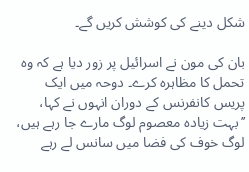شکل دینے کی کوشش کریں گے۔

بان کی مون نے اسرائیل پر زور دیا ہے کہ وہ تحمل کا مظاہرہ کرے۔ دوحہ میں ایک پریس کانفرنس کے دوران انہوں نے کہا، ’’بہت زیادہ معصوم لوگ مارے جا رہے ہیں، لوگ خوف کی فضا میں سانس لے رہے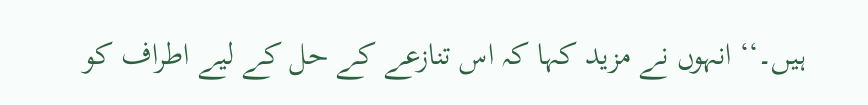ہیں۔‘‘ انہوں نے مزید کہا کہ اس تنازعے کے حل کے لیے اطراف کو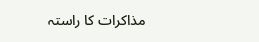مذاکرات کا راستہ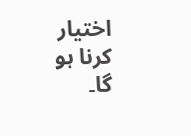اختیار کرنا ہو گا۔